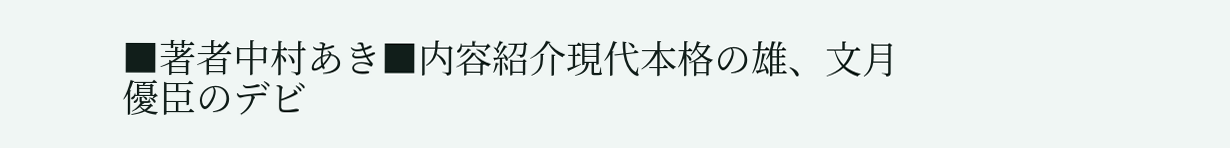■著者中村あき■内容紹介現代本格の雄、文月優臣のデビ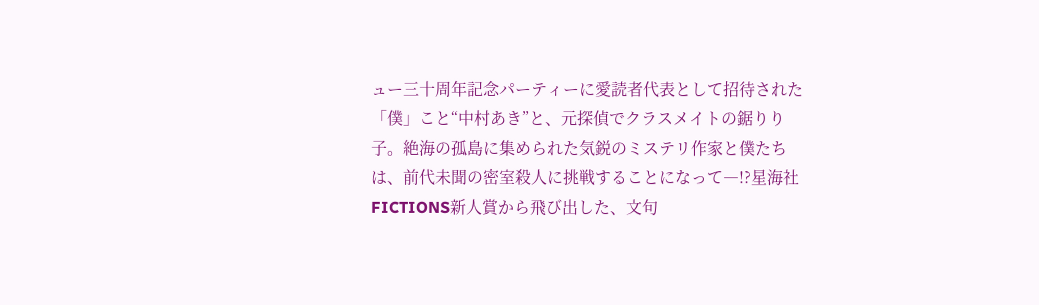ュー三十周年記念パーティーに愛読者代表として招待された「僕」こと“中村あき”と、元探偵でクラスメイトの鋸りり子。絶海の孤島に集められた気鋭のミステリ作家と僕たちは、前代未聞の密室殺人に挑戦することになって―!?星海社FICTIONS新人賞から飛び出した、文句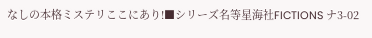なしの本格ミステリここにあり!■シリーズ名等星海社FICTIONS ナ3-02